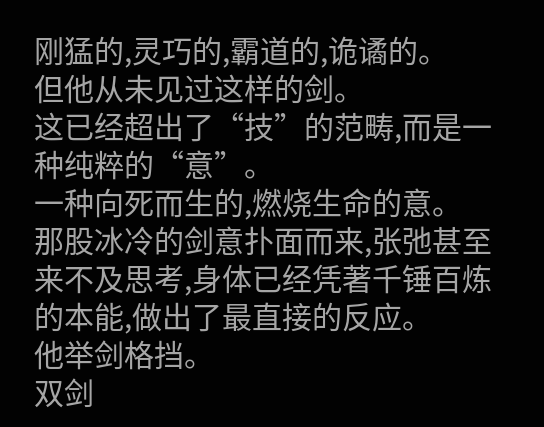刚猛的,灵巧的,霸道的,诡谲的。
但他从未见过这样的剑。
这已经超出了“技”的范畴,而是一种纯粹的“意”。
一种向死而生的,燃烧生命的意。
那股冰冷的剑意扑面而来,张弛甚至来不及思考,身体已经凭著千锤百炼的本能,做出了最直接的反应。
他举剑格挡。
双剑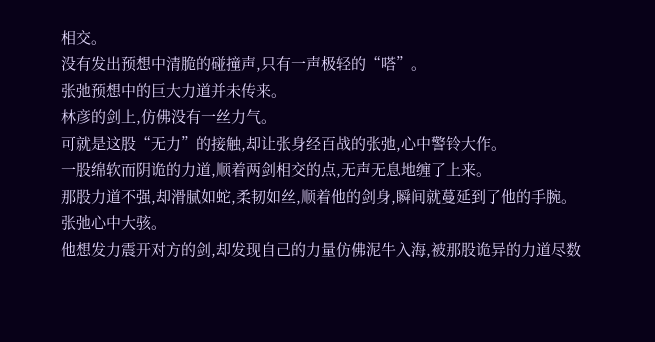相交。
没有发出预想中清脆的碰撞声,只有一声极轻的“嗒”。
张弛预想中的巨大力道并未传来。
林彦的剑上,仿佛没有一丝力气。
可就是这股“无力”的接触,却让张身经百战的张弛,心中警铃大作。
一股绵软而阴诡的力道,顺着两剑相交的点,无声无息地缠了上来。
那股力道不强,却滑腻如蛇,柔韧如丝,顺着他的剑身,瞬间就蔓延到了他的手腕。
张弛心中大骇。
他想发力震开对方的剑,却发现自己的力量仿佛泥牛入海,被那股诡异的力道尽数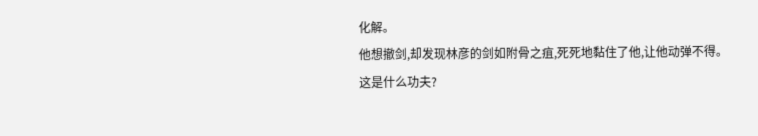化解。
他想撤剑,却发现林彦的剑如附骨之疽,死死地黏住了他,让他动弹不得。
这是什么功夫?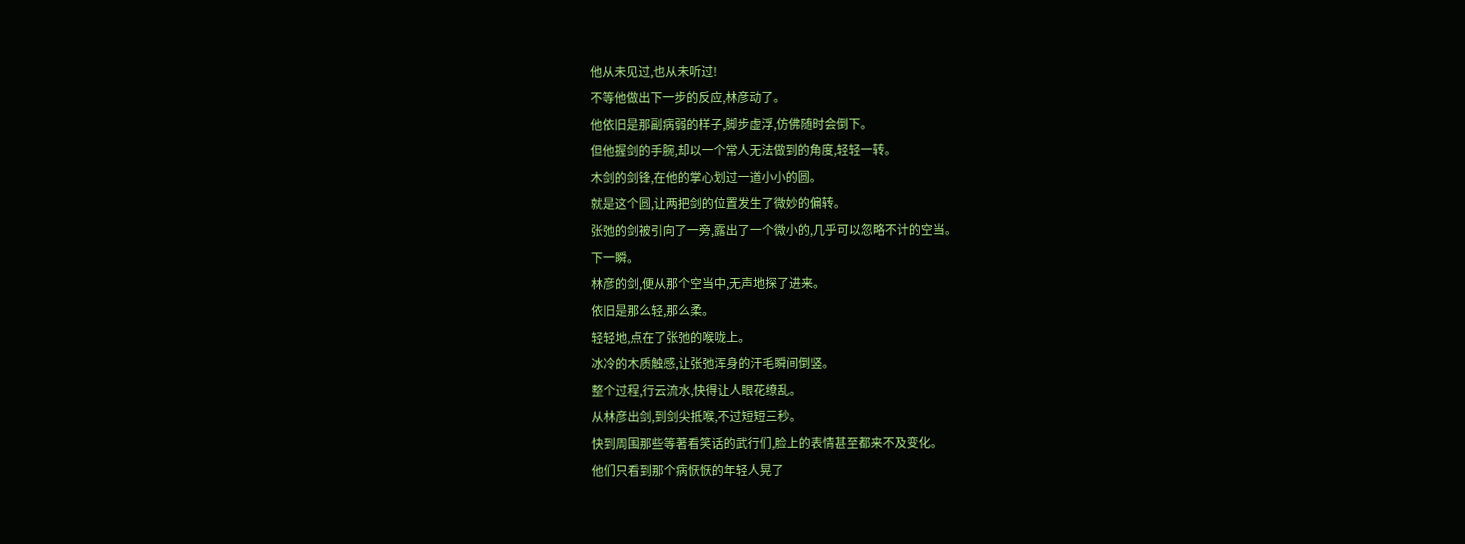他从未见过,也从未听过!
不等他做出下一步的反应,林彦动了。
他依旧是那副病弱的样子,脚步虚浮,仿佛随时会倒下。
但他握剑的手腕,却以一个常人无法做到的角度,轻轻一转。
木剑的剑锋,在他的掌心划过一道小小的圆。
就是这个圆,让两把剑的位置发生了微妙的偏转。
张弛的剑被引向了一旁,露出了一个微小的,几乎可以忽略不计的空当。
下一瞬。
林彦的剑,便从那个空当中,无声地探了进来。
依旧是那么轻,那么柔。
轻轻地,点在了张弛的喉咙上。
冰冷的木质触感,让张弛浑身的汗毛瞬间倒竖。
整个过程,行云流水,快得让人眼花缭乱。
从林彦出剑,到剑尖抵喉,不过短短三秒。
快到周围那些等著看笑话的武行们,脸上的表情甚至都来不及变化。
他们只看到那个病恹恹的年轻人晃了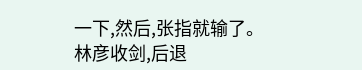一下,然后,张指就输了。
林彦收剑,后退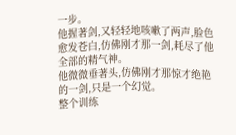一步。
他握著剑,又轻轻地咳嗽了两声,脸色愈发苍白,仿佛刚才那一剑,耗尽了他全部的精气神。
他微微垂著头,仿佛刚才那惊才绝艳的一剑,只是一个幻觉。
整个训练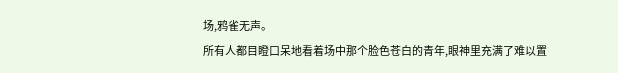场,鸦雀无声。
所有人都目瞪口呆地看着场中那个脸色苍白的青年,眼神里充满了难以置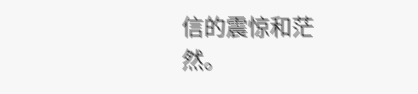信的震惊和茫然。